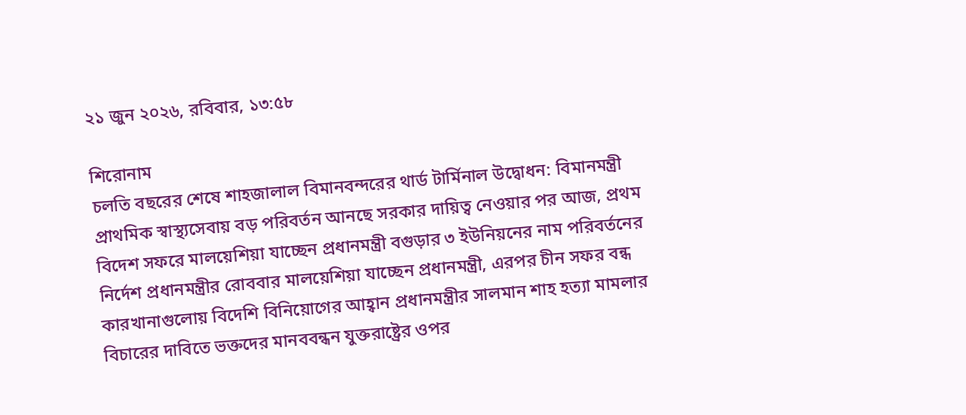২১ জুন ২০২৬, রবিবার, ১৩:৫৮

শিরোনাম
চলতি বছরের শেষে শাহজালাল বিমানবন্দরের থার্ড টার্মিনাল উদ্বোধন: বিমানমন্ত্রী প্রাথমিক স্বাস্থ্যসেবায় বড় পরিবর্তন আনছে সরকার দায়িত্ব নেওয়ার পর আজ, প্রথম বিদেশ সফরে মালয়েশিয়া যাচ্ছেন প্রধানমন্ত্রী বগুড়ার ৩ ইউনিয়নের নাম পরিবর্তনের নির্দেশ প্রধানমন্ত্রীর রোববার মালয়েশিয়া যাচ্ছেন প্রধানমন্ত্রী, এরপর চীন সফর বন্ধ কারখানাগুলোয় বিদেশি বিনিয়োগের আহ্বান প্রধানমন্ত্রীর সালমান শাহ হত্যা মামলার বিচারের দাবিতে ভক্তদের মানববন্ধন যুক্তরাষ্ট্রের ওপর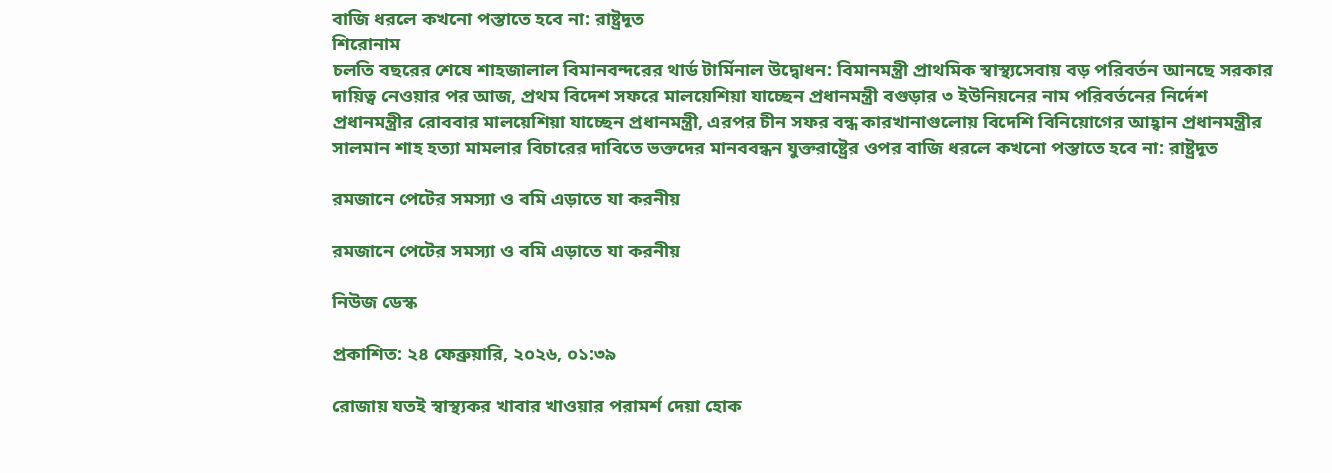বাজি ধরলে কখনো পস্তাতে হবে না: রাষ্ট্রদূত
শিরোনাম
চলতি বছরের শেষে শাহজালাল বিমানবন্দরের থার্ড টার্মিনাল উদ্বোধন: বিমানমন্ত্রী প্রাথমিক স্বাস্থ্যসেবায় বড় পরিবর্তন আনছে সরকার দায়িত্ব নেওয়ার পর আজ, প্রথম বিদেশ সফরে মালয়েশিয়া যাচ্ছেন প্রধানমন্ত্রী বগুড়ার ৩ ইউনিয়নের নাম পরিবর্তনের নির্দেশ প্রধানমন্ত্রীর রোববার মালয়েশিয়া যাচ্ছেন প্রধানমন্ত্রী, এরপর চীন সফর বন্ধ কারখানাগুলোয় বিদেশি বিনিয়োগের আহ্বান প্রধানমন্ত্রীর সালমান শাহ হত্যা মামলার বিচারের দাবিতে ভক্তদের মানববন্ধন যুক্তরাষ্ট্রের ওপর বাজি ধরলে কখনো পস্তাতে হবে না: রাষ্ট্রদূত

রমজানে পেটের সমস্যা ও বমি এড়াতে যা করনীয়

রমজানে পেটের সমস্যা ও বমি এড়াতে যা করনীয়

নিউজ ডেস্ক

প্রকাশিত: ২৪ ফেব্রুয়ারি, ২০২৬, ০১:৩৯

রোজায় যতই স্বাস্থ্যকর খাবার খাওয়ার পরামর্শ দেয়া হোক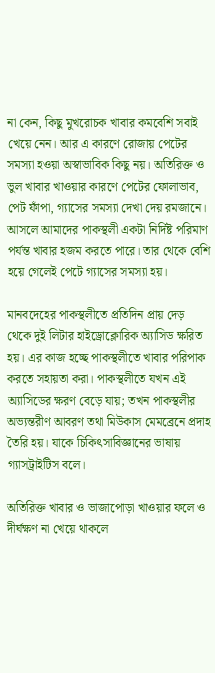না কেন, কিছু মুখরোচক খাবার কমবেশি সবাই খেয়ে নেন। আর এ কারণে রোজায় পেটের সমস্যা হওয়া অস্বাভাবিক কিছু নয়। অতিরিক্ত ও ভুল খাবার খাওয়ার কারণে পেটের ফোলাভাব, পেট ফাঁপা, গ্যাসের সমস্যা দেখা দেয় রমজানে। আসলে আমাদের পাকস্থলী একটা নির্দিষ্ট পরিমাণ পর্যন্ত খাবার হজম করতে পারে। তার থেকে বেশি হয়ে গেলেই পেটে গ্যাসের সমস্যা হয়।

মানবদেহের পাকস্থলীতে প্রতিদিন প্রায় দেড় থেকে দুই লিটার হাইড্রোক্লোরিক অ্যাসিড ক্ষরিত হয়। এর কাজ হচ্ছে পাকস্থলীতে খাবার পরিপাক করতে সহায়তা করা। পাকস্থলীতে যখন এই অ্যাসিডের ক্ষরণ বেড়ে যায়; তখন পাকস্থলীর অভ্যন্তরীণ আবরণ তথা মিউকাস মেমব্রেনে প্রদাহ তৈরি হয়। যাকে চিকিৎসাবিজ্ঞানের ভাষায় গ্যাসট্রাইটিস বলে।

অতিরিক্ত খাবার ও ভাজাপোড়া খাওয়ার ফলে ও দীর্ঘক্ষণ না খেয়ে থাকলে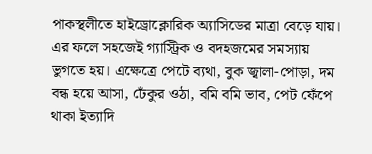পাকস্থলীতে হাইড্রোক্লোরিক অ্যাসিডের মাত্রা বেড়ে যায়। এর ফলে সহজেই গ্যাস্ট্রিক ও বদহজমের সমস্যায় ভুগতে হয়। এক্ষেত্রে পেটে ব্যথা, বুক জ্বালা-পোড়া, দম বন্ধ হয়ে আসা, ঢেঁকুর ওঠা, বমি বমি ভাব, পেট ফেঁপে থাকা ইত্যাদি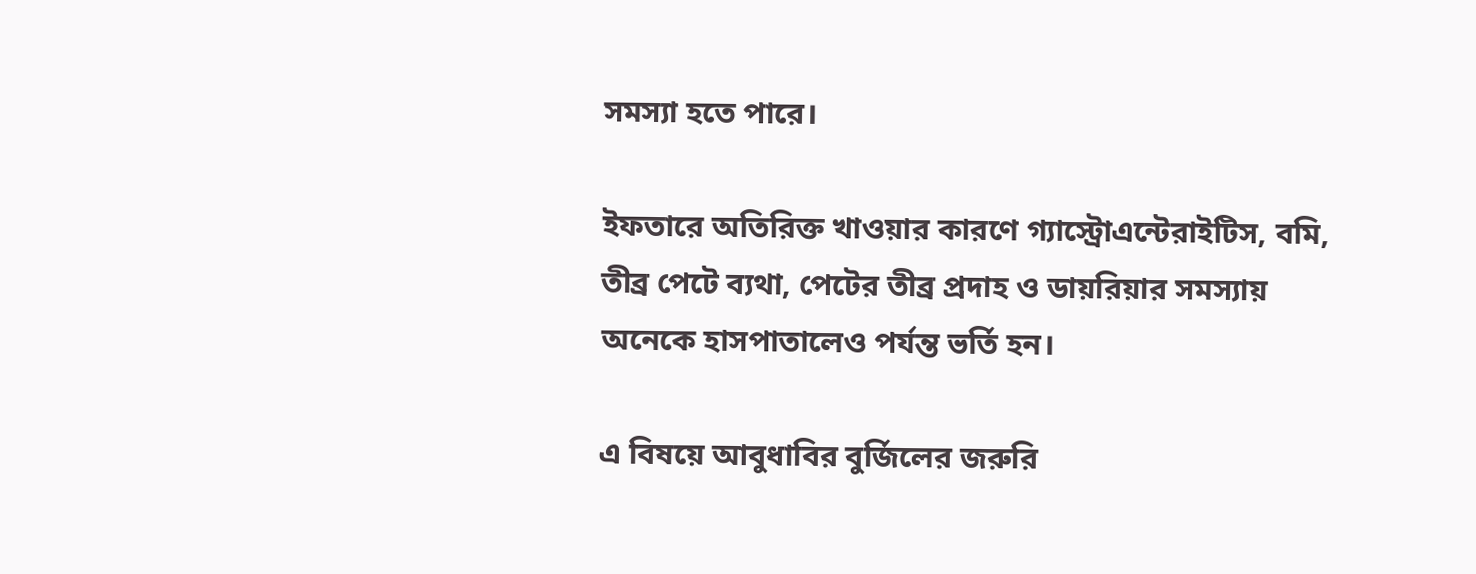সমস্যা হতে পারে।

ইফতারে অতিরিক্ত খাওয়ার কারণে গ্যাস্ট্রোএন্টেরাইটিস, বমি, তীব্র পেটে ব্যথা, পেটের তীব্র প্রদাহ ও ডায়রিয়ার সমস্যায় অনেকে হাসপাতালেও পর্যন্ত ভর্তি হন।

এ বিষয়ে আবুধাবির বুর্জিলের জরুরি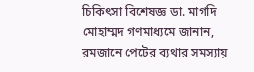চিকিৎসা বিশেষজ্ঞ ডা. মাগদি মোহাম্মদ গণমাধ্যমে জানান, রমজানে পেটের ব্যথার সমস্যায়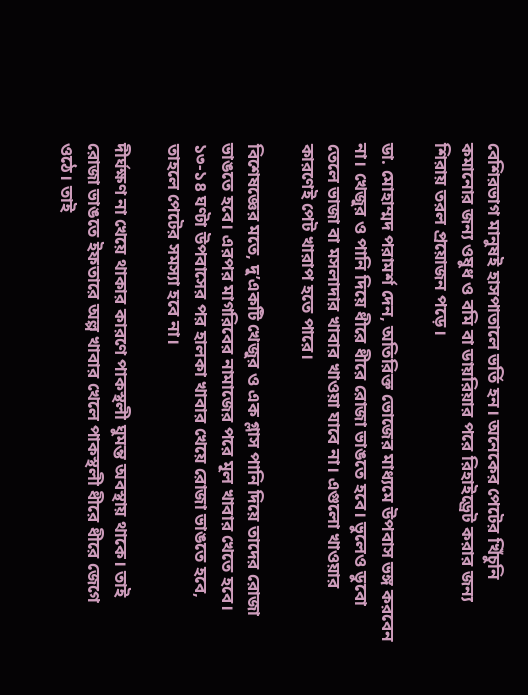বেশিরভাগ মানুষই হাসপাতালে ভর্তি হন। অনেকের পেটের খিঁচুনি কমানোর জন্য ওষুধ ও বমি বা ডায়রিয়ার পরে রিহাইড্রেট করার জন্য শিরায় তরল প্রয়োজন পড়ে।

ডা. মোহাম্মদ পরামর্শ দেন, অতিরিক্ত ভোজের মাধ্যমে উপবাস ভঙ্গ করবেন না। খেজুর ও পানি দিয়ে ধীরে ধীরে রোজা ভাঙতে হবে। ভুলেও ডুবো তেলে ভাজা বা মসলাদার খাবার খাওয়া যাবে না। এগুলো খাওয়ার কারণেই পেট খারাপ হতে পারে।

বিশেষজ্ঞের মতে, দু’একটি খেজুর ও এক গ্লাস পানি দিয়ে তাদের রোজা ভাঙতে হবে। এরপর মাগরিবের নামাজের পরে মূল খাবার খেতে হবে। ১৩-১৪ ঘণ্টা উপবাসের পর হালকা খাবার খেয়ে রোজা ভাঙতে হবে, তাহলে পেটের সমস্যা হবে না।

দীর্ঘক্ষণ না খেয়ে থাকার কারণে পাকস্থলী ঘুমন্ত অবস্থায় থাকে। তাই রোজা ভাঙতে ইফতারে অল্প খাবার খেলে পাকস্থলী ধীরে ধীরে জেগে ওঠে। তাই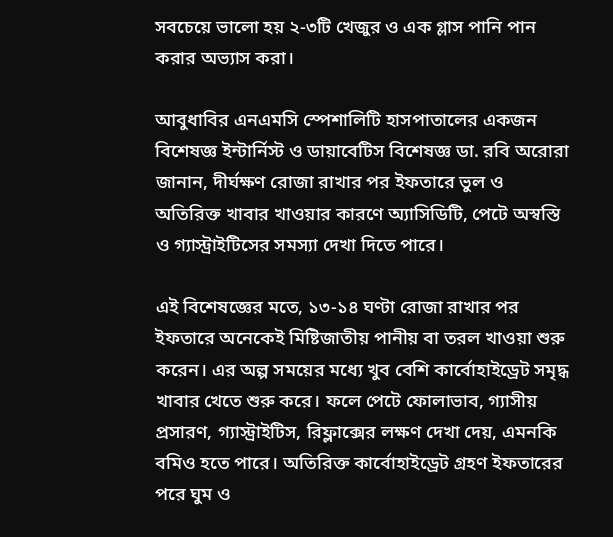সবচেয়ে ভালো হয় ২-৩টি খেজুর ও এক গ্লাস পানি পান করার অভ্যাস করা।

আবুধাবির এনএমসি স্পেশালিটি হাসপাতালের একজন বিশেষজ্ঞ ইন্টার্নিস্ট ও ডায়াবেটিস বিশেষজ্ঞ ডা. রবি অরোরা জানান, দীর্ঘক্ষণ রোজা রাখার পর ইফতারে ভুল ও অতিরিক্ত খাবার খাওয়ার কারণে অ্যাসিডিটি, পেটে অস্বস্তি ও গ্যাস্ট্রাইটিসের সমস্যা দেখা দিতে পারে।

এই বিশেষজ্ঞের মতে, ১৩-১৪ ঘণ্টা রোজা রাখার পর ইফতারে অনেকেই মিষ্টিজাতীয় পানীয় বা তরল খাওয়া শুরু করেন। এর অল্প সময়ের মধ্যে খুব বেশি কার্বোহাইড্রেট সমৃদ্ধ খাবার খেতে শুরু করে। ফলে পেটে ফোলাভাব, গ্যাসীয় প্রসারণ, গ্যাস্ট্রাইটিস, রিফ্লাক্সের লক্ষণ দেখা দেয়, এমনকি বমিও হতে পারে। অতিরিক্ত কার্বোহাইড্রেট গ্রহণ ইফতারের পরে ঘুম ও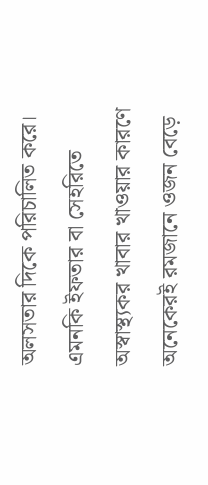অলসতার দিকে পরিচালিত করে। এমনকি ইফতার বা সেহরিতে অস্বাস্থ্যকর খাবার খাওয়ার কারণে অনেকেরই রমজানে ওজন বেড়ে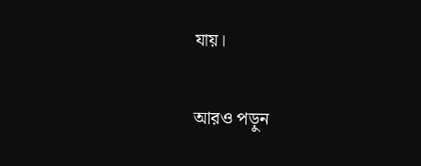যায়।

আরও পড়ুন